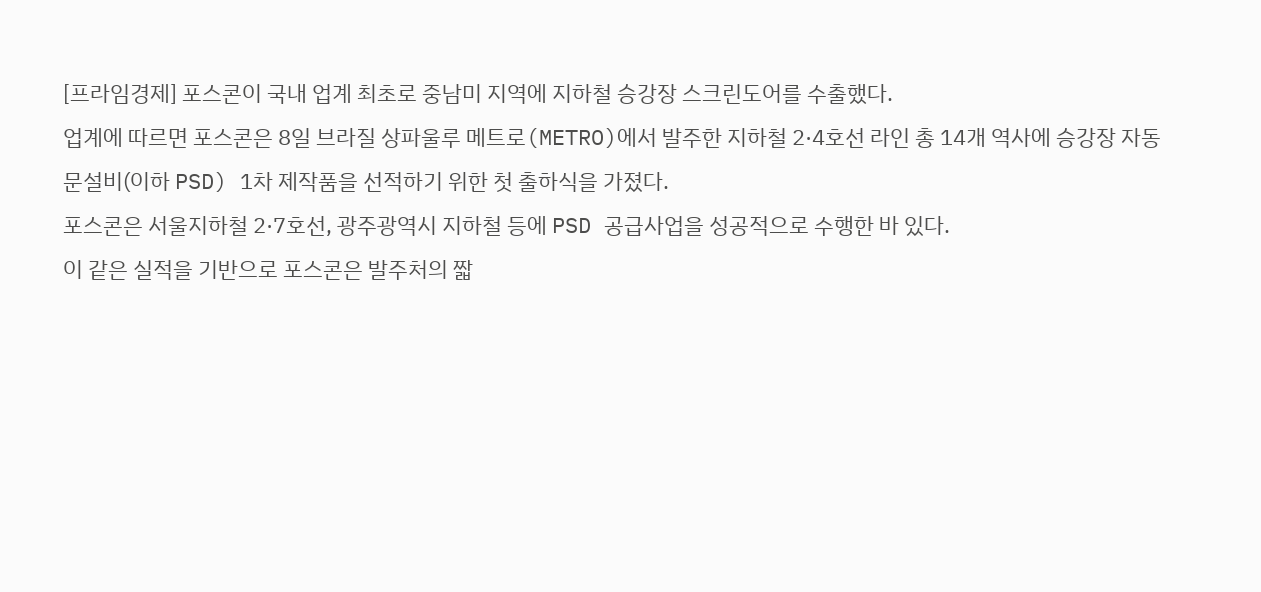[프라임경제] 포스콘이 국내 업계 최초로 중남미 지역에 지하철 승강장 스크린도어를 수출했다.
업계에 따르면 포스콘은 8일 브라질 상파울루 메트로(METRO)에서 발주한 지하철 2·4호선 라인 총 14개 역사에 승강장 자동문설비(이하 PSD) 1차 제작품을 선적하기 위한 첫 출하식을 가졌다.
포스콘은 서울지하철 2·7호선, 광주광역시 지하철 등에 PSD 공급사업을 성공적으로 수행한 바 있다.
이 같은 실적을 기반으로 포스콘은 발주처의 짧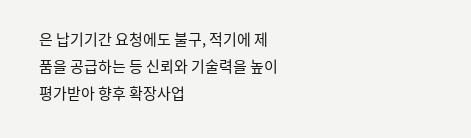은 납기기간 요청에도 불구, 적기에 제품을 공급하는 등 신뢰와 기술력을 높이 평가받아 향후 확장사업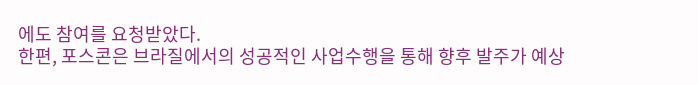에도 참여를 요청받았다.
한편, 포스콘은 브라질에서의 성공적인 사업수행을 통해 향후 발주가 예상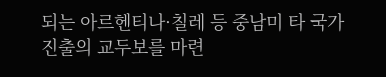되는 아르헨티나·칠레 등 중남미 타 국가 진출의 교두보를 마련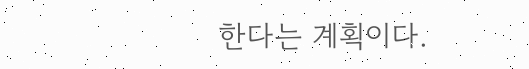한다는 계획이다.